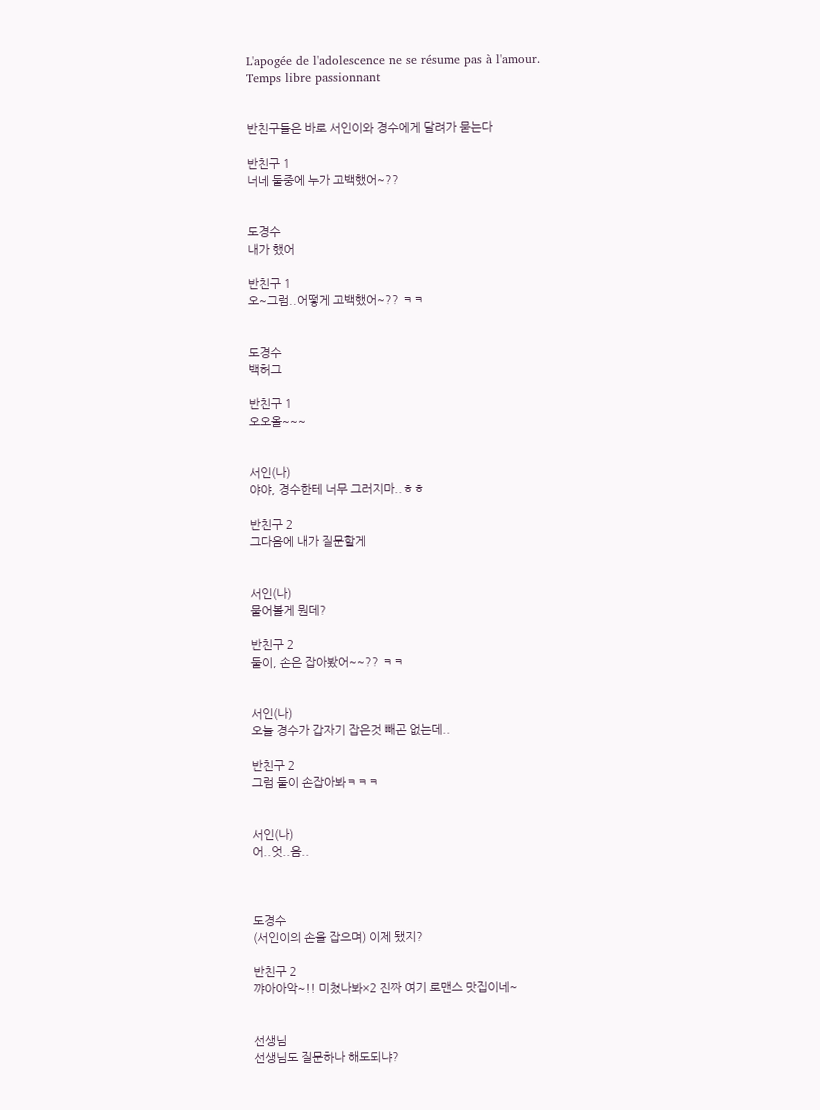L'apogée de l'adolescence ne se résume pas à l'amour.
Temps libre passionnant


반친구들은 바로 서인이와 경수에게 달려가 묻는다

반친구 1
너네 둘중에 누가 고백했어~??


도경수
내가 했어

반친구 1
오~그럼..어떻게 고백했어~?? ㅋㅋ


도경수
백허그

반친구 1
오오올~~~


서인(나)
야야, 경수한테 너무 그러지마..ㅎㅎ

반친구 2
그다음에 내가 질문할게


서인(나)
물어볼게 뭔데?

반친구 2
둘이, 손은 잡아봤어~~?? ㅋㅋ


서인(나)
오늘 경수가 갑자기 잡은것 빼곤 없는데..

반친구 2
그럼 둘이 손잡아봐ㅋㅋㅋ


서인(나)
어..엇..음..



도경수
(서인이의 손을 잡으며) 이제 됐지?

반친구 2
꺄아아악~!! 미쳤나봐×2 진짜 여기 로맨스 맛집이네~


선생님
선생님도 질문하나 해도되냐?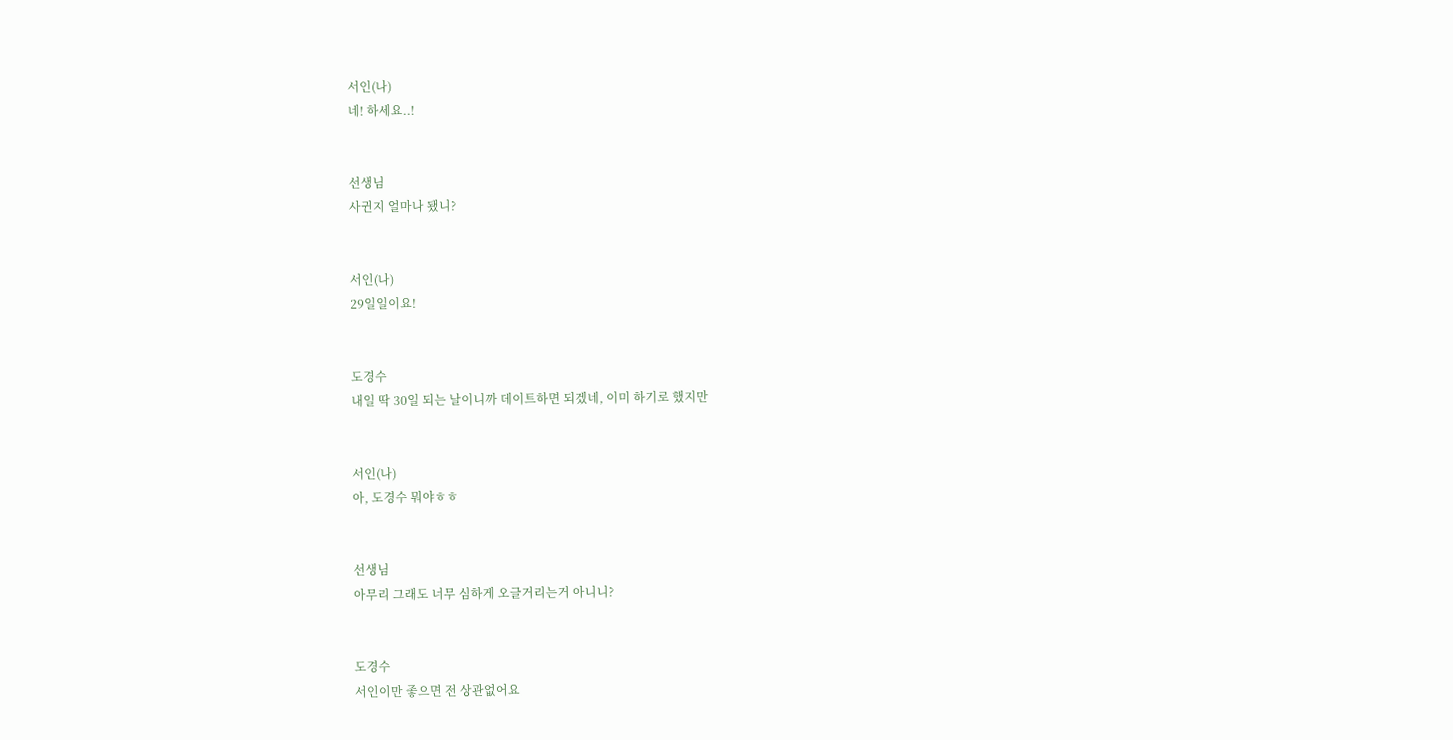서인(나)
네! 하세요..!


선생님
사귄지 얼마나 됐니?


서인(나)
29일일이요!


도경수
내일 딱 30일 되는 날이니까 데이트하면 되겠네, 이미 하기로 했지만


서인(나)
아, 도경수 뭐야ㅎㅎ


선생님
아무리 그래도 너무 심하게 오글거리는거 아니니?


도경수
서인이만 좋으면 전 상관없어요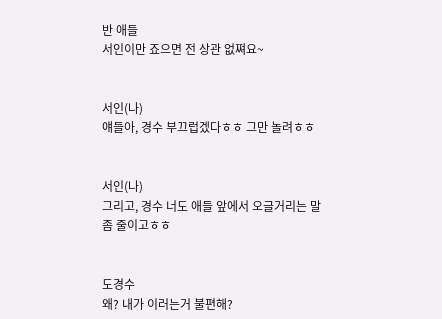반 애들
서인이만 죠으면 전 상관 없쪄요~


서인(나)
얘들아, 경수 부끄럽겠다ㅎㅎ 그만 놀려ㅎㅎ


서인(나)
그리고, 경수 너도 애들 앞에서 오글거리는 말좀 줄이고ㅎㅎ


도경수
왜? 내가 이러는거 불편해?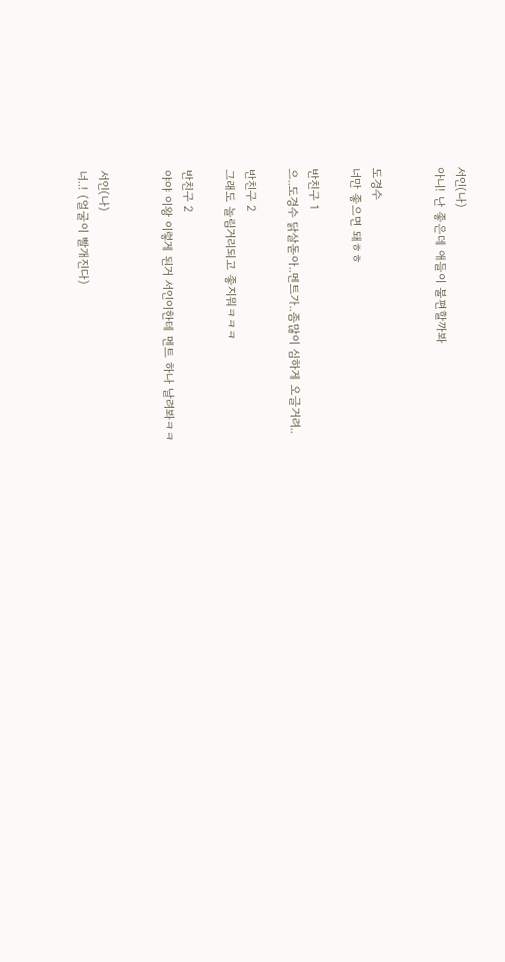서인(나)
아니! 난 좋은데 애들이 불편할까봐


도경수
너만 좋으면 돼ㅎㅎ

반친구 1
으..도경수 닭살돋아..멘트가..좀많이 심하게 오글거려..

반친구 2
그래도 놀림거리되고 좋지뭐ㅋㅋㅋ

반친구 2
야야 이왕 이렇게 된거 서인이한테 멘트 하나 날려봐ㅋㅋ


서인(나)
너..! (얼굴이 빨개진다)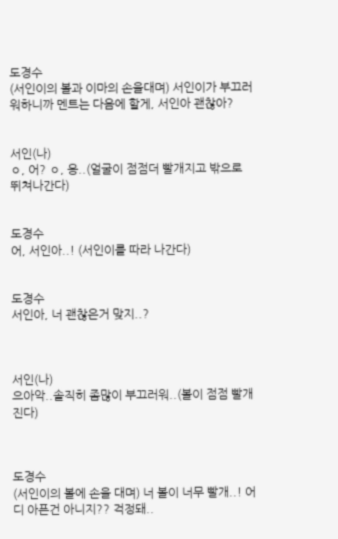도경수
(서인이의 볼과 이마의 손을대며) 서인이가 부끄러워하니까 멘트는 다음에 할게, 서인아 괜찮아?


서인(나)
ㅇ, 어? ㅇ, 응..(얼굴이 점점더 빨개지고 밖으로 뛰쳐나간다)


도경수
어, 서인아..! (서인이를 따라 나간다)


도경수
서인아, 너 괜찮은거 맞지..?



서인(나)
으아악..솔직히 좀많이 부끄러워..(볼이 점점 빨개진다)



도경수
(서인이의 볼에 손을 대며) 너 볼이 너무 빨개..! 어디 아픈건 아니지?? 걱정돼..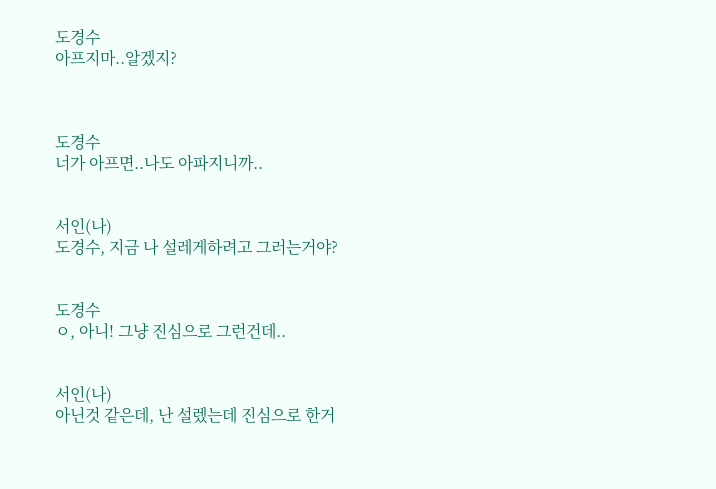도경수
아프지마..알겠지?



도경수
너가 아프면..나도 아파지니까..


서인(나)
도경수, 지금 나 설레게하려고 그러는거야?


도경수
ㅇ, 아니! 그냥 진심으로 그런건데..


서인(나)
아닌것 같은데, 난 설렜는데 진심으로 한거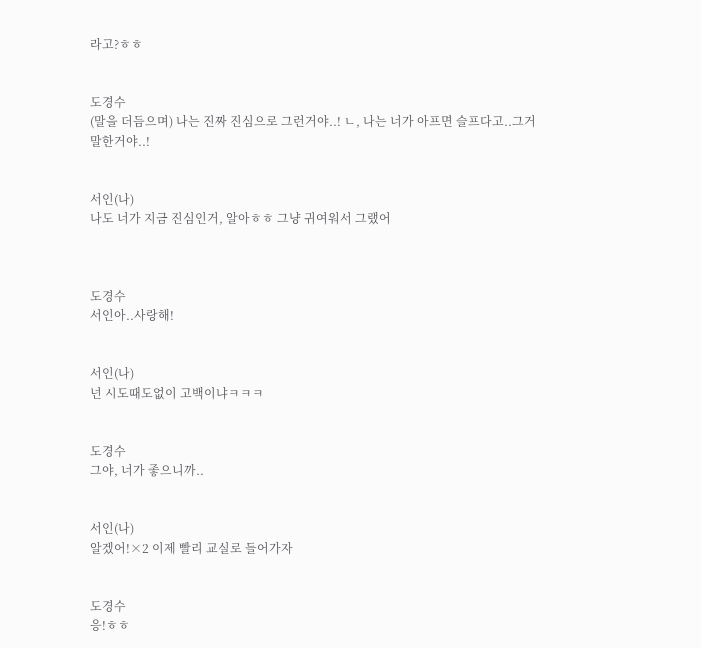라고?ㅎㅎ


도경수
(말을 더듬으며) 나는 진짜 진심으로 그런거야..! ㄴ, 나는 너가 아프면 슬프다고..그거 말한거야..!


서인(나)
나도 너가 지금 진심인거, 알아ㅎㅎ 그냥 귀여워서 그랬어



도경수
서인아..사랑해!


서인(나)
넌 시도때도없이 고백이냐ㅋㅋㅋ


도경수
그야, 너가 좋으니까..


서인(나)
알겠어!×2 이제 빨리 교실로 들어가자


도경수
응!ㅎㅎ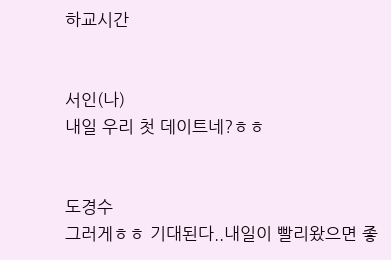하교시간


서인(나)
내일 우리 첫 데이트네?ㅎㅎ


도경수
그러게ㅎㅎ 기대된다..내일이 빨리왔으면 좋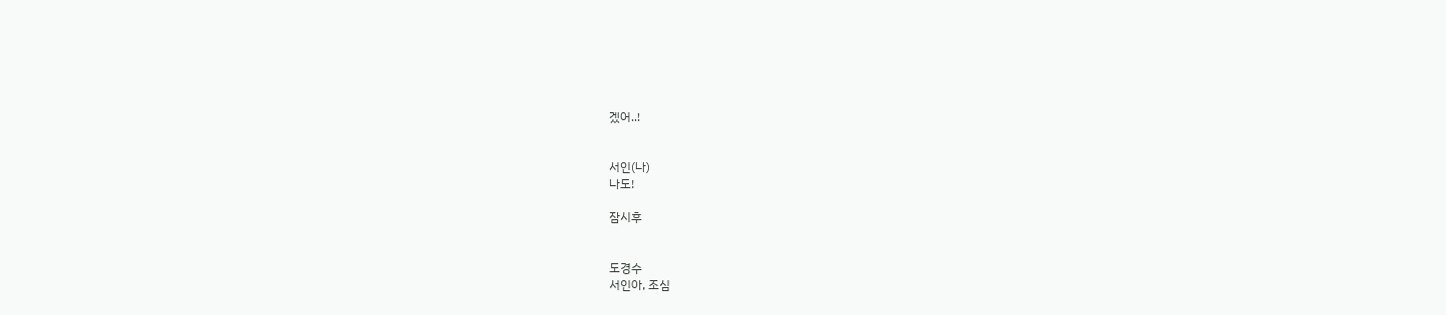겠어..!


서인(나)
나도!

잠시후


도경수
서인아, 조심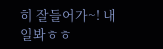히 잘들어가~! 내일봐ㅎㅎ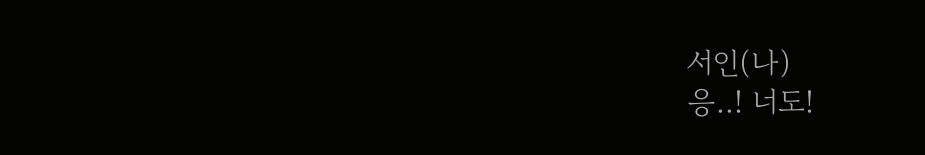서인(나)
응..! 너도!